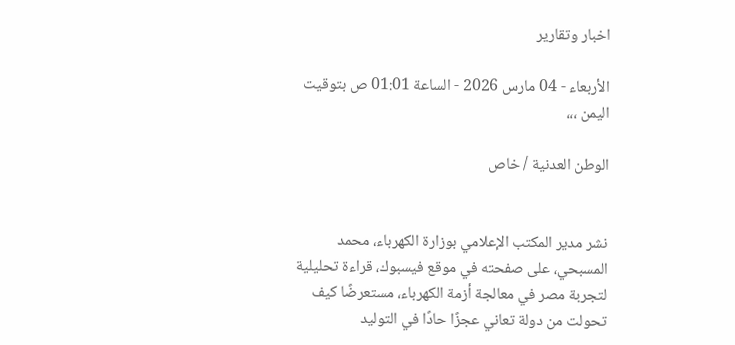اخبار وتقارير

الأربعاء - 04 مارس 2026 - الساعة 01:01 ص بتوقيت اليمن ،،،

الوطن العدنية / خاص


نشر مدير المكتب الإعلامي بوزارة الكهرباء، محمد المسبحي، على صفحته في موقع فيسبوك، قراءة تحليلية لتجربة مصر في معالجة أزمة الكهرباء، مستعرضًا كيف تحولت من دولة تعاني عجزًا حادًا في التوليد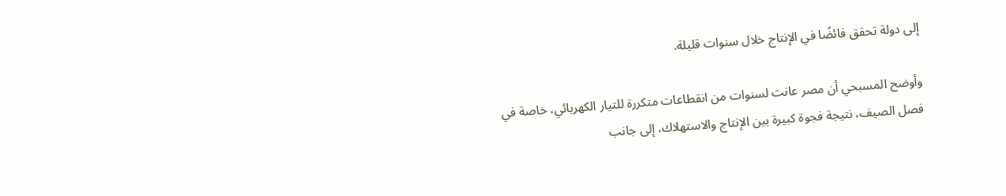إلى دولة تحقق فائضًا في الإنتاج خلال سنوات قليلة.

وأوضح المسبحي أن مصر عانت لسنوات من انقطاعات متكررة للتيار الكهربائي، خاصة في فصل الصيف، نتيجة فجوة كبيرة بين الإنتاج والاستهلاك، إلى جانب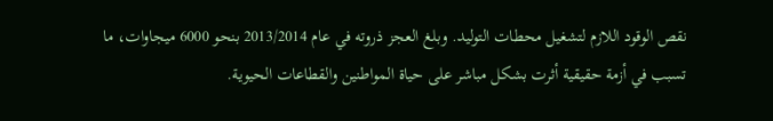نقص الوقود اللازم لتشغيل محطات التوليد. وبلغ العجز ذروته في عام 2013/2014 بنحو 6000 ميجاوات، ما تسبب في أزمة حقيقية أثرت بشكل مباشر على حياة المواطنين والقطاعات الحيوية.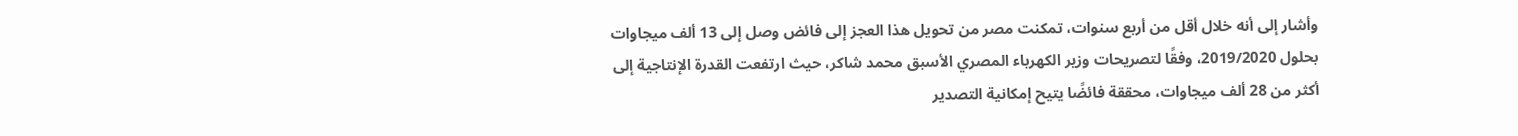وأشار إلى أنه خلال أقل من أربع سنوات، تمكنت مصر من تحويل هذا العجز إلى فائض وصل إلى 13 ألف ميجاوات بحلول 2019/2020، وفقًا لتصريحات وزير الكهرباء المصري الأسبق محمد شاكر، حيث ارتفعت القدرة الإنتاجية إلى أكثر من 28 ألف ميجاوات، محققة فائضًا يتيح إمكانية التصدير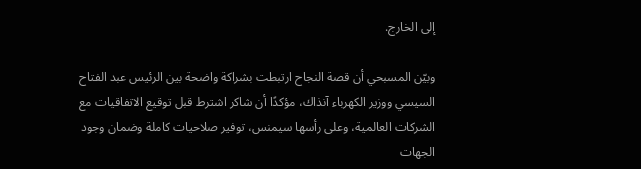إلى الخارج.

وبيّن المسبحي أن قصة النجاح ارتبطت بشراكة واضحة بين الرئيس عبد الفتاح السيسي ووزير الكهرباء آنذاك، مؤكدًا أن شاكر اشترط قبل توقيع الاتفاقيات مع الشركات العالمية، وعلى رأسها سيمنس، توفير صلاحيات كاملة وضمان وجود الجهات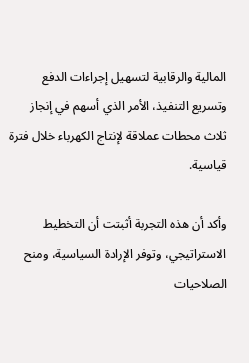المالية والرقابية لتسهيل إجراءات الدفع وتسريع التنفيذ، الأمر الذي أسهم في إنجاز ثلاث محطات عملاقة لإنتاج الكهرباء خلال فترة قياسية.

وأكد أن هذه التجربة أثبتت أن التخطيط الاستراتيجي، وتوفر الإرادة السياسية، ومنح الصلاحيات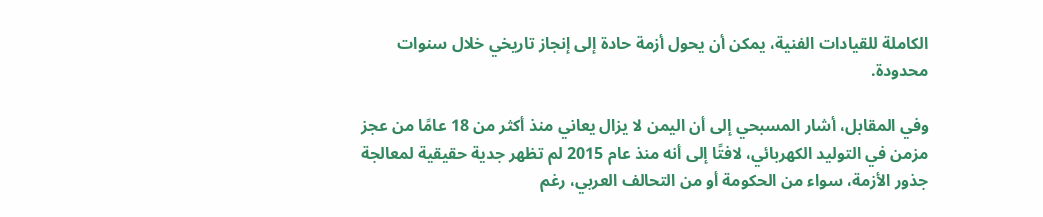الكاملة للقيادات الفنية، يمكن أن يحول أزمة حادة إلى إنجاز تاريخي خلال سنوات محدودة.

وفي المقابل، أشار المسبحي إلى أن اليمن لا يزال يعاني منذ أكثر من 18 عامًا من عجز مزمن في التوليد الكهربائي، لافتًا إلى أنه منذ عام 2015 لم تظهر جدية حقيقية لمعالجة جذور الأزمة، سواء من الحكومة أو من التحالف العربي، رغم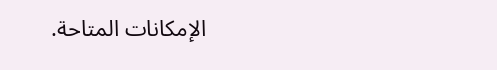الإمكانات المتاحة.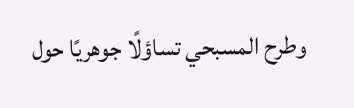وطرح المسبحي تساؤلًا جوهريًا حول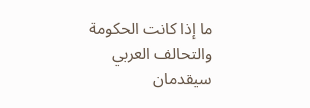ما إذا كانت الحكومة والتحالف العربي سيقدمان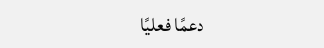دعمًا فعليًا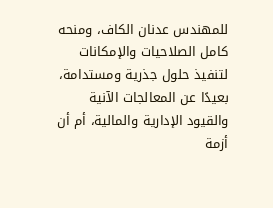للمهندس عدنان الكاف، ومنحه كامل الصلاحيات والإمكانات لتنفيذ حلول جذرية ومستدامة، بعيدًا عن المعالجات الآنية والقيود الإدارية والمالية، أم أن أزمة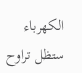الكهرباء ستظل تراوح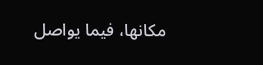مكانها، فيما يواصل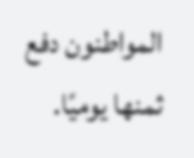المواطنون دفع ثمنها يوميًا.